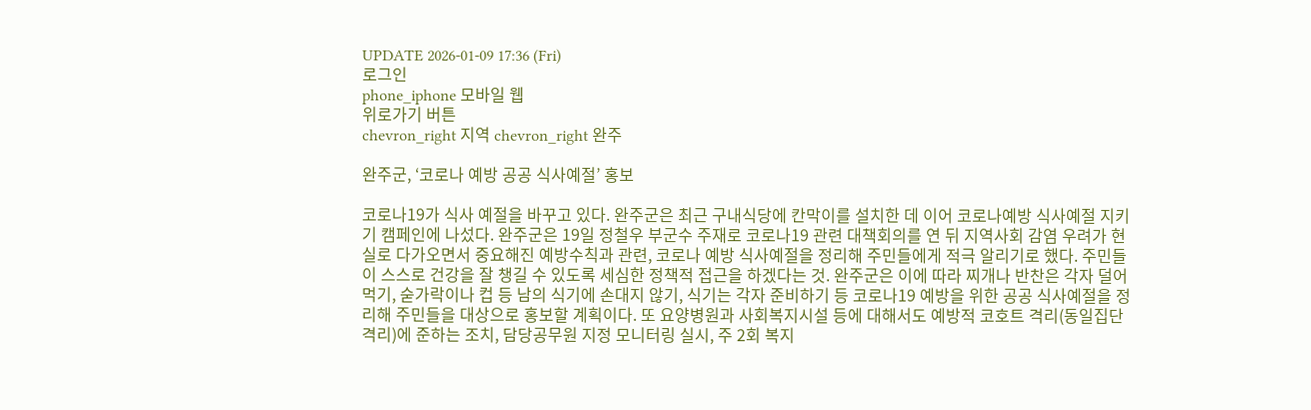UPDATE 2026-01-09 17:36 (Fri)
로그인
phone_iphone 모바일 웹
위로가기 버튼
chevron_right 지역 chevron_right 완주

완주군, ‘코로나 예방 공공 식사예절’ 홍보

코로나19가 식사 예절을 바꾸고 있다. 완주군은 최근 구내식당에 칸막이를 설치한 데 이어 코로나예방 식사예절 지키기 캠페인에 나섰다. 완주군은 19일 정철우 부군수 주재로 코로나19 관련 대책회의를 연 뒤 지역사회 감염 우려가 현실로 다가오면서 중요해진 예방수칙과 관련, 코로나 예방 식사예절을 정리해 주민들에게 적극 알리기로 했다. 주민들이 스스로 건강을 잘 챙길 수 있도록 세심한 정책적 접근을 하겠다는 것. 완주군은 이에 따라 찌개나 반찬은 각자 덜어먹기, 숟가락이나 컵 등 남의 식기에 손대지 않기, 식기는 각자 준비하기 등 코로나19 예방을 위한 공공 식사예절을 정리해 주민들을 대상으로 홍보할 계획이다. 또 요양병원과 사회복지시설 등에 대해서도 예방적 코호트 격리(동일집단 격리)에 준하는 조치, 담당공무원 지정 모니터링 실시, 주 2회 복지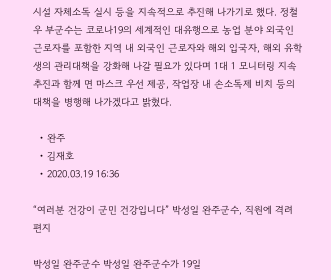시설 자체소독 실시 등을 지속적으로 추진해 나가기로 했다. 정철우 부군수는 코로나19의 세계적인 대유행으로 농업 분야 외국인 근로자를 포함한 지역 내 외국인 근로자와 해외 입국자, 해외 유학생의 관리대책을 강화해 나갈 필요가 있다며 1대 1 모니터링 지속 추진과 함께 면 마스크 우선 제공, 작업장 내 손소독제 비치 등의 대책을 병행해 나가겠다고 밝혔다.

  • 완주
  • 김재호
  • 2020.03.19 16:36

“여러분 건강이 군민 건강입니다” 박성일 완주군수, 직원에 격려 편지

박성일 완주군수 박성일 완주군수가 19일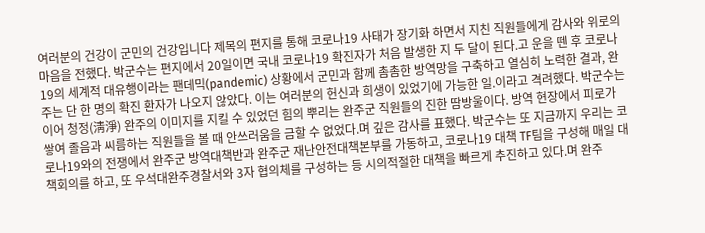여러분의 건강이 군민의 건강입니다 제목의 편지를 통해 코로나19 사태가 장기화 하면서 지친 직원들에게 감사와 위로의 마음을 전했다. 박군수는 편지에서 20일이면 국내 코로나19 확진자가 처음 발생한 지 두 달이 된다.고 운을 뗀 후 코로나19의 세계적 대유행이라는 팬데믹(pandemic) 상황에서 군민과 함께 촘촘한 방역망을 구축하고 열심히 노력한 결과, 완주는 단 한 명의 확진 환자가 나오지 않았다. 이는 여러분의 헌신과 희생이 있었기에 가능한 일.이라고 격려했다. 박군수는 이어 청정(淸淨) 완주의 이미지를 지킬 수 있었던 힘의 뿌리는 완주군 직원들의 진한 땀방울이다. 방역 현장에서 피로가 쌓여 졸음과 씨름하는 직원들을 볼 때 안쓰러움을 금할 수 없었다.며 깊은 감사를 표했다. 박군수는 또 지금까지 우리는 코로나19와의 전쟁에서 완주군 방역대책반과 완주군 재난안전대책본부를 가동하고, 코로나19 대책 TF팀을 구성해 매일 대책회의를 하고, 또 우석대완주경찰서와 3자 협의체를 구성하는 등 시의적절한 대책을 빠르게 추진하고 있다.며 완주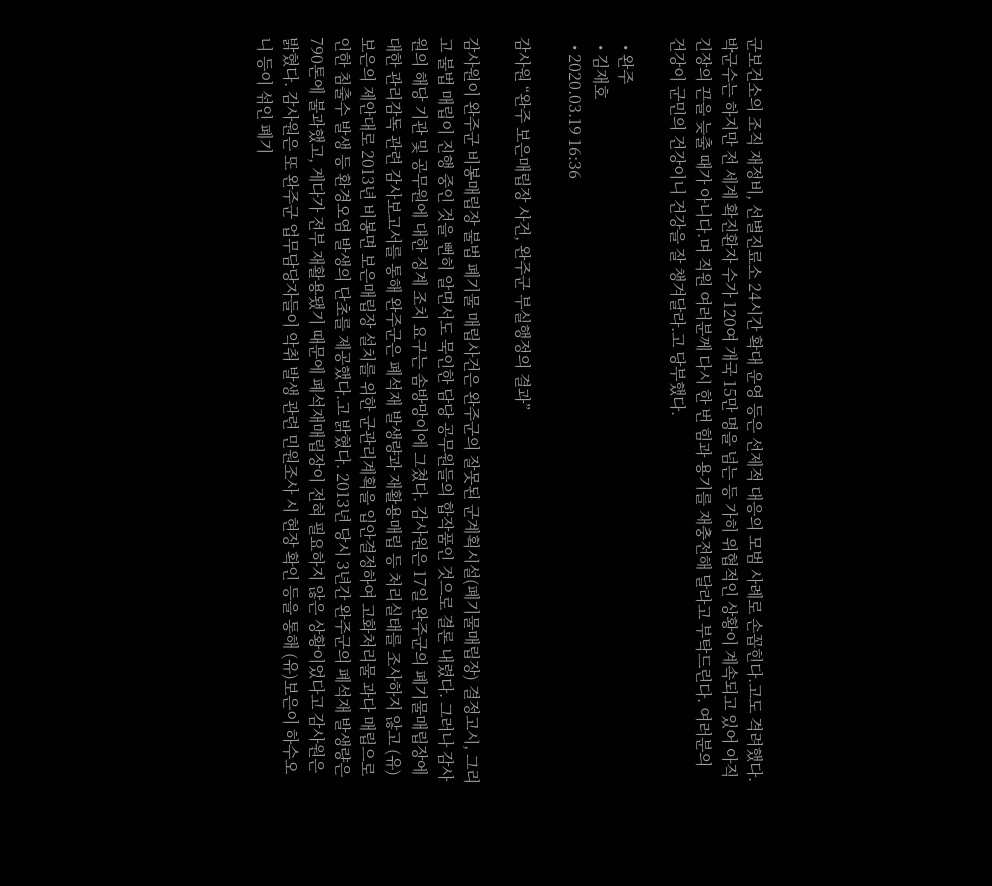군보건소의 조직 재정비, 선별진료소 24시간 확대 운영 등은 선제적 대응의 모범 사례로 손꼽힌다.고도 격려했다. 박군수는 하지만 전 세계 확진환자 수가 120여 개국 15만 명을 넘는 등 가히 위협적인 상황이 계속되고 있어 아직 긴장의 끈을 늦출 때가 아니다.며 직원 여러분께 다시 한 번 힘과 용기를 재충전해 달라고 부탁드린다. 여러분의 건강이 군민의 건강이니 건강을 잘 챙겨달라.고 당부했다.

  • 완주
  • 김재호
  • 2020.03.19 16:36

감사원 “완주 보은매립장 사건, 완주군 부실행정의 결과”

감사원이 완주군 비봉매립장 불법 폐기물 매립사건은 완주군의 잘못된 군계획시설(폐기물매립장) 결정고시, 그리고 불법 매립이 진행 중인 것을 뻔히 알면서도 묵인한 담당 공무원들의 합작품인 것으로 결론 내렸다. 그러나 감사원의 해당 기관 및 공무원에 대한 징계 조치 요구는 솜방망이에 그쳤다. 감사원은 17일 완주군의 폐기물매립장에 대한 관리감독 관련 감사보고서를 통해 완주군은 폐석재 발생량과 재활용매립 등 처리실태를 조사하지 않고 (유)보은의 제안대로 2013년 비봉면 보은매립장 설치를 위한 군관리계획을 입안결정하여 고화처리물 과다 매립으로 인한 침출수 발생 등 환경오염 발생의 단초를 제공했다.고 밝혔다. 2013년 당시 3년간 완주군의 폐석재 발생량은 790톤에 불과했고, 게다가 전부 재활용됐기 때문에 폐석재매립장이 전혀 필요하지 않은 상황이었다고 감사원은 밝혔다. 감사원은 또 완주군 업무담당자들이 악취 발생 관련 민원조사 시 현장 확인 등을 통해 (유)보은이 하수오니 등이 섞인 폐기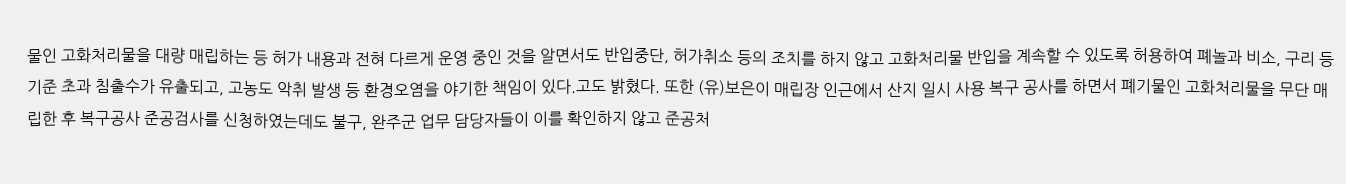물인 고화처리물을 대량 매립하는 등 허가 내용과 전혀 다르게 운영 중인 것을 알면서도 반입중단, 허가취소 등의 조치를 하지 않고 고화처리물 반입을 계속할 수 있도록 허용하여 폐놀과 비소, 구리 등 기준 초과 침출수가 유출되고, 고농도 악취 발생 등 환경오염을 야기한 책임이 있다.고도 밝혔다. 또한 (유)보은이 매립장 인근에서 산지 일시 사용 복구 공사를 하면서 폐기물인 고화처리물을 무단 매립한 후 복구공사 준공검사를 신청하였는데도 불구, 완주군 업무 담당자들이 이를 확인하지 않고 준공처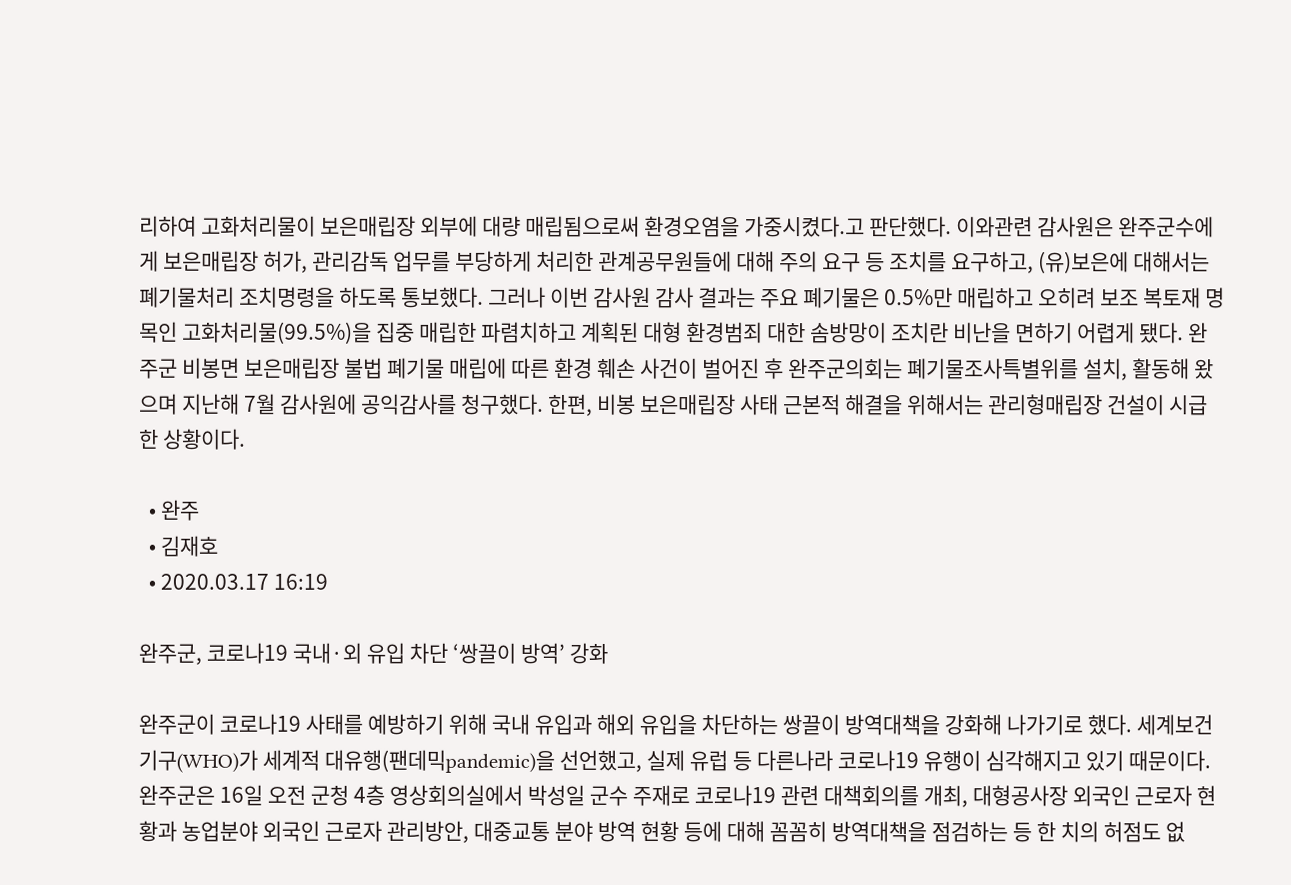리하여 고화처리물이 보은매립장 외부에 대량 매립됨으로써 환경오염을 가중시켰다.고 판단했다. 이와관련 감사원은 완주군수에게 보은매립장 허가, 관리감독 업무를 부당하게 처리한 관계공무원들에 대해 주의 요구 등 조치를 요구하고, (유)보은에 대해서는 폐기물처리 조치명령을 하도록 통보했다. 그러나 이번 감사원 감사 결과는 주요 폐기물은 0.5%만 매립하고 오히려 보조 복토재 명목인 고화처리물(99.5%)을 집중 매립한 파렴치하고 계획된 대형 환경범죄 대한 솜방망이 조치란 비난을 면하기 어렵게 됐다. 완주군 비봉면 보은매립장 불법 폐기물 매립에 따른 환경 훼손 사건이 벌어진 후 완주군의회는 폐기물조사특별위를 설치, 활동해 왔으며 지난해 7월 감사원에 공익감사를 청구했다. 한편, 비봉 보은매립장 사태 근본적 해결을 위해서는 관리형매립장 건설이 시급한 상황이다.

  • 완주
  • 김재호
  • 2020.03.17 16:19

완주군, 코로나19 국내·외 유입 차단 ‘쌍끌이 방역’ 강화

완주군이 코로나19 사태를 예방하기 위해 국내 유입과 해외 유입을 차단하는 쌍끌이 방역대책을 강화해 나가기로 했다. 세계보건기구(WHO)가 세계적 대유행(팬데믹pandemic)을 선언했고, 실제 유럽 등 다른나라 코로나19 유행이 심각해지고 있기 때문이다. 완주군은 16일 오전 군청 4층 영상회의실에서 박성일 군수 주재로 코로나19 관련 대책회의를 개최, 대형공사장 외국인 근로자 현황과 농업분야 외국인 근로자 관리방안, 대중교통 분야 방역 현황 등에 대해 꼼꼼히 방역대책을 점검하는 등 한 치의 허점도 없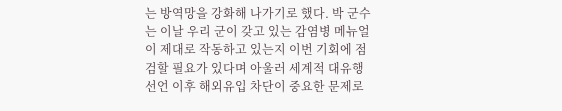는 방역망을 강화해 나가기로 했다. 박 군수는 이날 우리 군이 갖고 있는 감염병 메뉴얼이 제대로 작동하고 있는지 이번 기회에 점검할 필요가 있다며 아울러 세계적 대유행 선언 이후 해외유입 차단이 중요한 문제로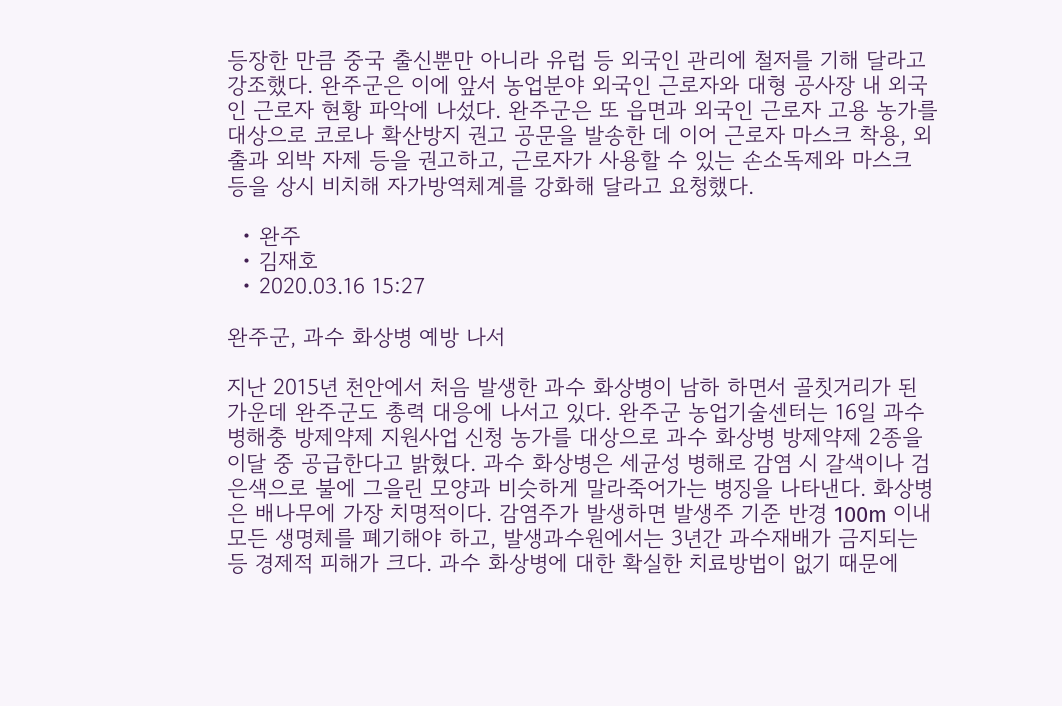등장한 만큼 중국 출신뿐만 아니라 유럽 등 외국인 관리에 철저를 기해 달라고 강조했다. 완주군은 이에 앞서 농업분야 외국인 근로자와 대형 공사장 내 외국인 근로자 현황 파악에 나섰다. 완주군은 또 읍면과 외국인 근로자 고용 농가를 대상으로 코로나 확산방지 권고 공문을 발송한 데 이어 근로자 마스크 착용, 외출과 외박 자제 등을 권고하고, 근로자가 사용할 수 있는 손소독제와 마스크 등을 상시 비치해 자가방역체계를 강화해 달라고 요청했다.

  • 완주
  • 김재호
  • 2020.03.16 15:27

완주군, 과수 화상병 예방 나서

지난 2015년 천안에서 처음 발생한 과수 화상병이 남하 하면서 골칫거리가 된 가운데 완주군도 총력 대응에 나서고 있다. 완주군 농업기술센터는 16일 과수 병해충 방제약제 지원사업 신청 농가를 대상으로 과수 화상병 방제약제 2종을 이달 중 공급한다고 밝혔다. 과수 화상병은 세균성 병해로 감염 시 갈색이나 검은색으로 불에 그을린 모양과 비슷하게 말라죽어가는 병징을 나타낸다. 화상병은 배나무에 가장 치명적이다. 감염주가 발생하면 발생주 기준 반경 100m 이내 모든 생명체를 폐기해야 하고, 발생과수원에서는 3년간 과수재배가 금지되는 등 경제적 피해가 크다. 과수 화상병에 대한 확실한 치료방법이 없기 때문에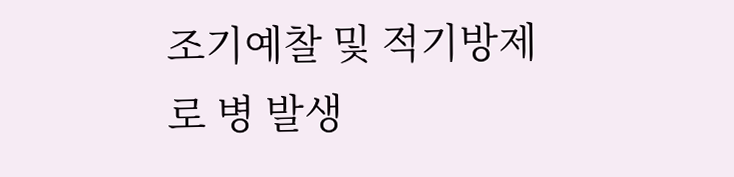조기예찰 및 적기방제로 병 발생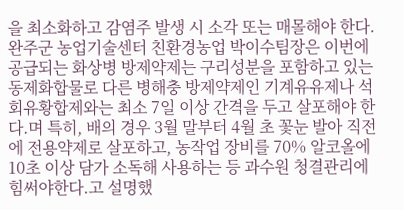을 최소화하고 감염주 발생 시 소각 또는 매몰해야 한다. 완주군 농업기술센터 친환경농업 박이수팀장은 이번에 공급되는 화상병 방제약제는 구리성분을 포함하고 있는 동제화합물로 다른 병해충 방제약제인 기계유유제나 석회유황합제와는 최소 7일 이상 간격을 두고 살포해야 한다.며 특히, 배의 경우 3월 말부터 4월 초 꽃눈 발아 직전에 전용약제로 살포하고, 농작업 장비를 70% 알코올에 10초 이상 담가 소독해 사용하는 등 과수원 청결관리에 힘써야한다.고 설명했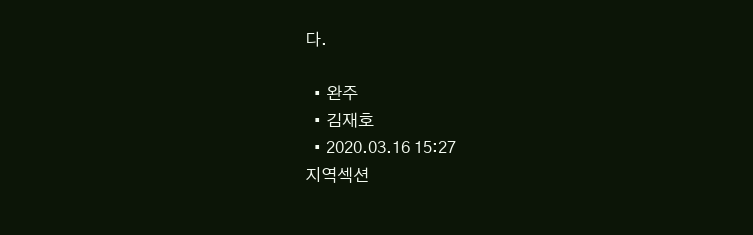다.

  • 완주
  • 김재호
  • 2020.03.16 15:27
지역섹션